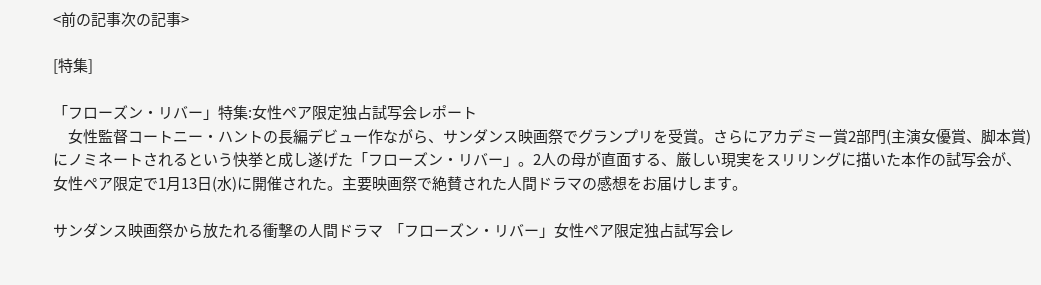<前の記事次の記事>

[特集]

「フローズン・リバー」特集:女性ペア限定独占試写会レポート
     女性監督コートニー・ハントの長編デビュー作ながら、サンダンス映画祭でグランプリを受賞。さらにアカデミー賞2部門(主演女優賞、脚本賞)にノミネートされるという快挙と成し遂げた「フローズン・リバー」。2人の母が直面する、厳しい現実をスリリングに描いた本作の試写会が、女性ペア限定で1月13日(水)に開催された。主要映画祭で絶賛された人間ドラマの感想をお届けします。

サンダンス映画祭から放たれる衝撃の人間ドラマ  「フローズン・リバー」女性ペア限定独占試写会レ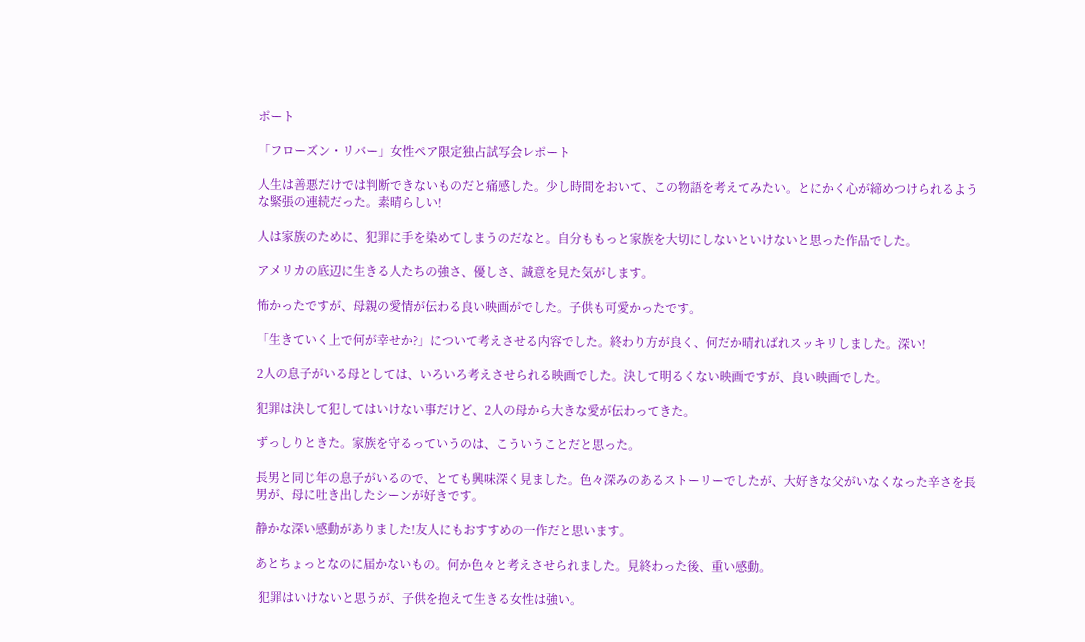ポート

「フローズン・リバー」女性ペア限定独占試写会レポート

人生は善悪だけでは判断できないものだと痛感した。少し時間をおいて、この物語を考えてみたい。とにかく心が締めつけられるような緊張の連続だった。素晴らしい!

人は家族のために、犯罪に手を染めてしまうのだなと。自分ももっと家族を大切にしないといけないと思った作品でした。

アメリカの底辺に生きる人たちの強さ、優しさ、誠意を見た気がします。

怖かったですが、母親の愛情が伝わる良い映画がでした。子供も可愛かったです。

「生きていく上で何が幸せか?」について考えさせる内容でした。終わり方が良く、何だか晴ればれスッキリしました。深い!

2人の息子がいる母としては、いろいろ考えさせられる映画でした。決して明るくない映画ですが、良い映画でした。

犯罪は決して犯してはいけない事だけど、2人の母から大きな愛が伝わってきた。

ずっしりときた。家族を守るっていうのは、こういうことだと思った。

長男と同じ年の息子がいるので、とても興味深く見ました。色々深みのあるストーリーでしたが、大好きな父がいなくなった辛さを長男が、母に吐き出したシーンが好きです。

静かな深い感動がありました!友人にもおすすめの一作だと思います。

あとちょっとなのに届かないもの。何か色々と考えさせられました。見終わった後、重い感動。

 犯罪はいけないと思うが、子供を抱えて生きる女性は強い。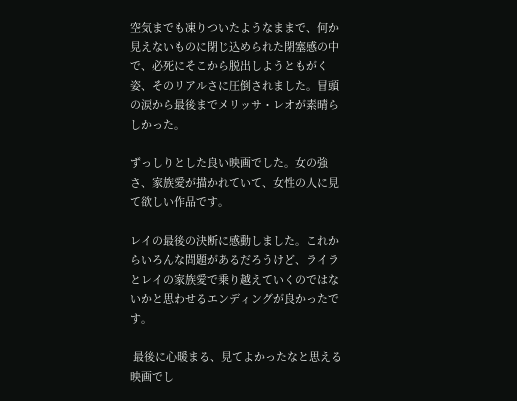空気までも凍りついたようなままで、何か見えないものに閉じ込められた閉塞感の中で、必死にそこから脱出しようともがく姿、そのリアルさに圧倒されました。冒頭の涙から最後までメリッサ・レオが素晴らしかった。

ずっしりとした良い映画でした。女の強さ、家族愛が描かれていて、女性の人に見て欲しい作品です。

レイの最後の決断に感動しました。これからいろんな問題があるだろうけど、ライラとレイの家族愛で乗り越えていくのではないかと思わせるエンディングが良かったです。

 最後に心暖まる、見てよかったなと思える映画でし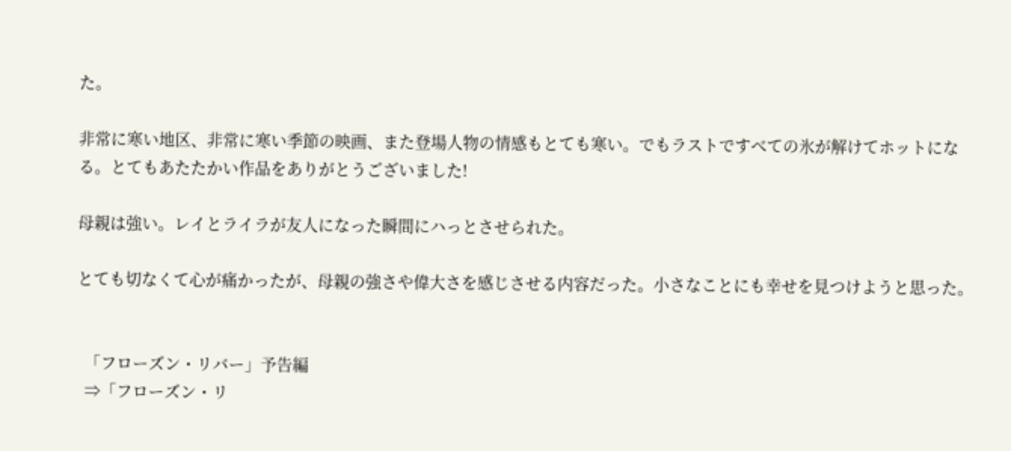た。

非常に寒い地区、非常に寒い季節の映画、また登場人物の情感もとても寒い。でもラストですべての氷が解けてホットになる。とてもあたたかい作品をありがとうございました!

母親は強い。レイとライラが友人になった瞬間にハっとさせられた。

とても切なくて心が痛かったが、母親の強さや偉大さを感じさせる内容だった。小さなことにも幸せを見つけようと思った。


  「フローズン・リバー」予告編
  ⇒「フローズン・リ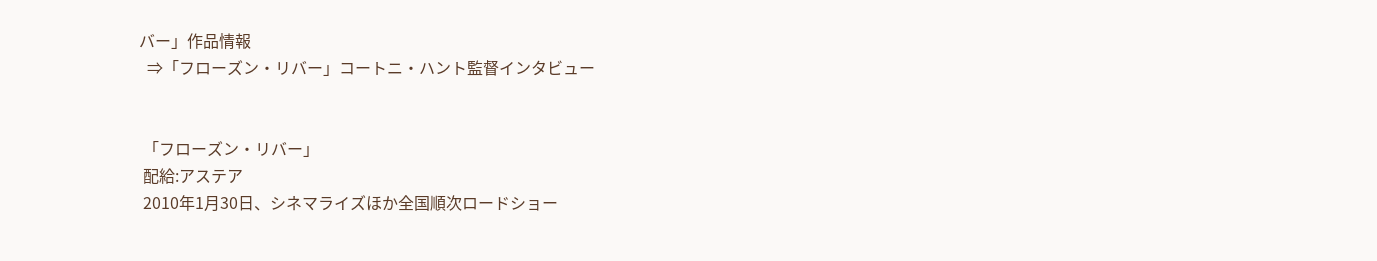バー」作品情報
  ⇒「フローズン・リバー」コートニ・ハント監督インタビュー


 「フローズン・リバー」
 配給:アステア
 2010年1月30日、シネマライズほか全国順次ロードショー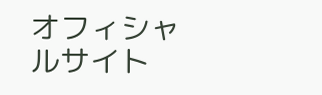オフィシャルサイト